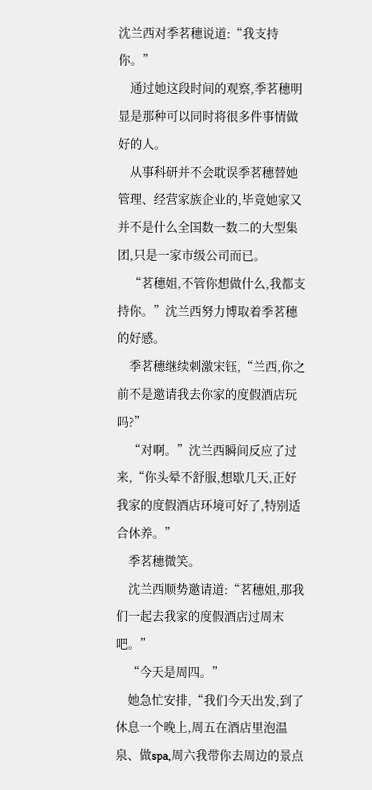沈兰西对季茗穗说道:“我支持你。”
    通过她这段时间的观察,季茗穗明显是那种可以同时将很多件事情做好的人。
    从事科研并不会耽误季茗穗替她管理、经营家族企业的,毕竟她家又并不是什么全国数一数二的大型集团,只是一家市级公司而已。
    “茗穗姐,不管你想做什么,我都支持你。”沈兰西努力博取着季茗穗的好感。
    季茗穗继续刺激宋钰,“兰西,你之前不是邀请我去你家的度假酒店玩吗?”
    “对啊。”沈兰西瞬间反应了过来,“你头晕不舒服,想歇几天,正好我家的度假酒店环境可好了,特别适合休养。”
    季茗穗微笑。
    沈兰西顺势邀请道:“茗穗姐,那我们一起去我家的度假酒店过周末吧。”
    “今天是周四。”
    她急忙安排,“我们今天出发,到了休息一个晚上,周五在酒店里泡温泉、做spa,周六我带你去周边的景点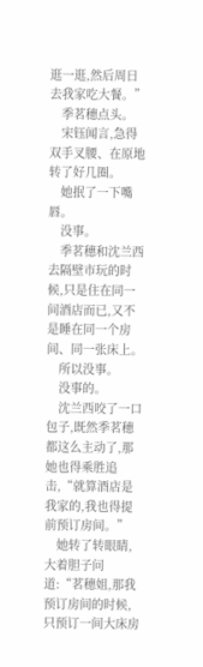逛一逛,然后周日去我家吃大餐。”
    季茗穗点头。
    宋钰闻言,急得双手叉腰、在原地转了好几圈。
    她抿了一下嘴唇。
    没事。
    季茗穗和沈兰西去隔壁市玩的时候,只是住在同一间酒店而已,又不是睡在同一个房间、同一张床上。
    所以没事。
    没事的。
    沈兰西咬了一口包子,既然季茗穗都这么主动了,那她也得乘胜追击,“就算酒店是我家的,我也得提前预订房间。”
    她转了转眼睛,大着胆子问道:“茗穗姐,那我预订房间的时候,只预订一间大床房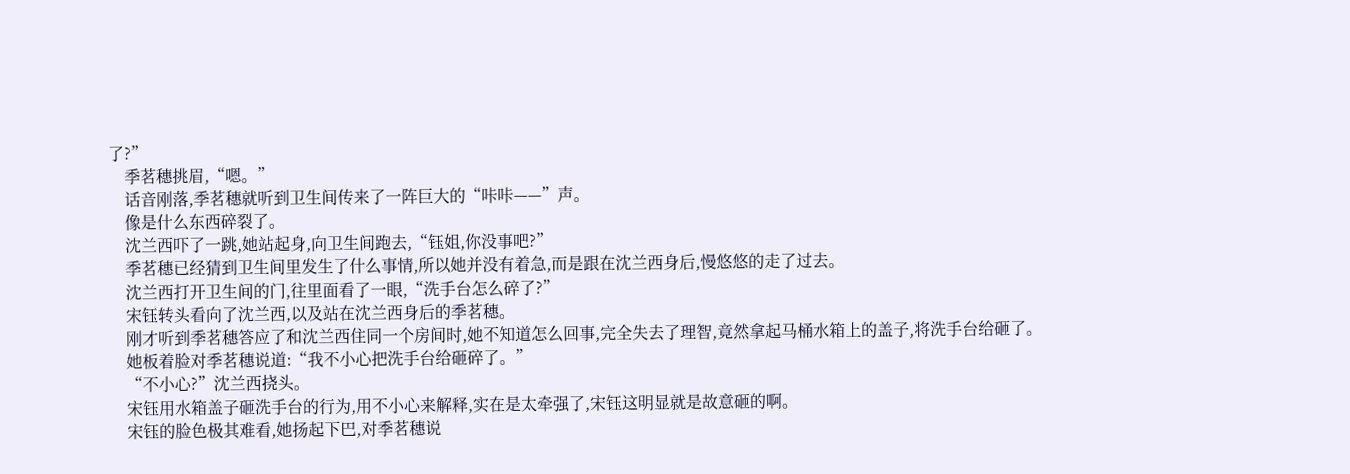了?”
    季茗穗挑眉,“嗯。”
    话音刚落,季茗穗就听到卫生间传来了一阵巨大的“咔咔——”声。
    像是什么东西碎裂了。
    沈兰西吓了一跳,她站起身,向卫生间跑去,“钰姐,你没事吧?”
    季茗穗已经猜到卫生间里发生了什么事情,所以她并没有着急,而是跟在沈兰西身后,慢悠悠的走了过去。
    沈兰西打开卫生间的门,往里面看了一眼,“洗手台怎么碎了?”
    宋钰转头看向了沈兰西,以及站在沈兰西身后的季茗穗。
    刚才听到季茗穗答应了和沈兰西住同一个房间时,她不知道怎么回事,完全失去了理智,竟然拿起马桶水箱上的盖子,将洗手台给砸了。
    她板着脸对季茗穗说道:“我不小心把洗手台给砸碎了。”
    “不小心?”沈兰西挠头。
    宋钰用水箱盖子砸洗手台的行为,用不小心来解释,实在是太牵强了,宋钰这明显就是故意砸的啊。
    宋钰的脸色极其难看,她扬起下巴,对季茗穗说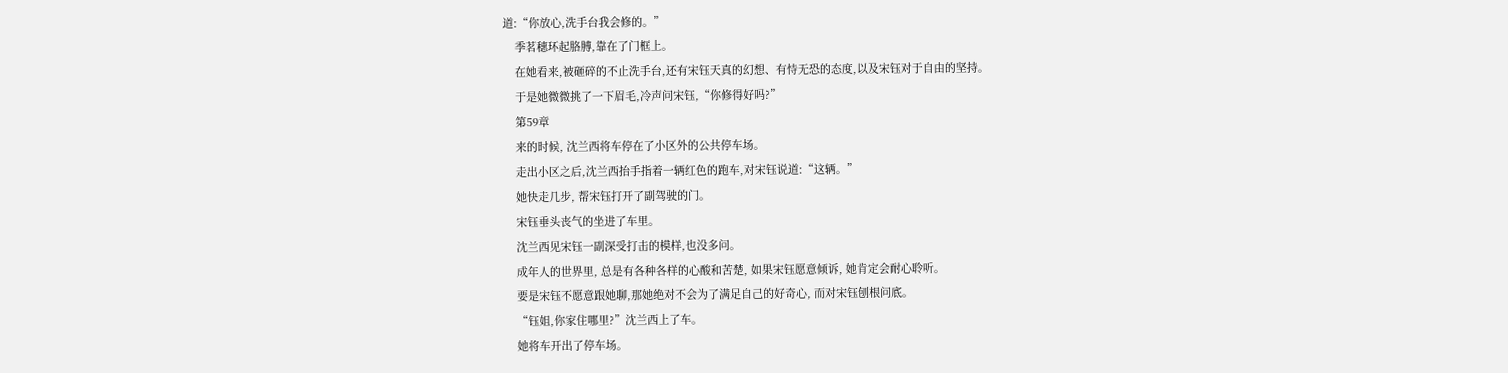道:“你放心,洗手台我会修的。”
    季茗穗环起胳膊,靠在了门框上。
    在她看来,被砸碎的不止洗手台,还有宋钰天真的幻想、有恃无恐的态度,以及宋钰对于自由的坚持。
    于是她微微挑了一下眉毛,冷声问宋钰,“你修得好吗?”
    第59章
    来的时候, 沈兰西将车停在了小区外的公共停车场。
    走出小区之后,沈兰西抬手指着一辆红色的跑车,对宋钰说道:“这辆。”
    她快走几步, 帮宋钰打开了副驾驶的门。
    宋钰垂头丧气的坐进了车里。
    沈兰西见宋钰一副深受打击的模样,也没多问。
    成年人的世界里, 总是有各种各样的心酸和苦楚, 如果宋钰愿意倾诉, 她肯定会耐心聆听。
    要是宋钰不愿意跟她聊,那她绝对不会为了满足自己的好奇心, 而对宋钰刨根问底。
    “钰姐,你家住哪里?”沈兰西上了车。
    她将车开出了停车场。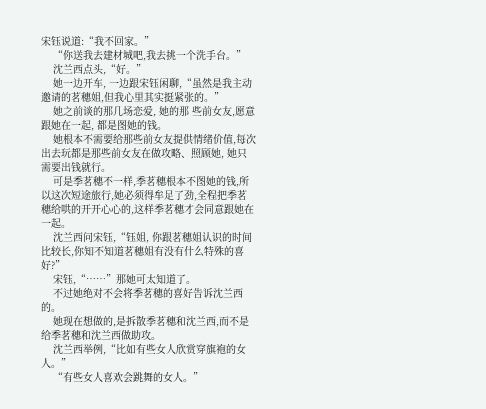宋钰说道:“我不回家。”
    “你送我去建材城吧,我去挑一个洗手台。”
    沈兰西点头,“好。”
    她一边开车, 一边跟宋钰闲聊,“虽然是我主动邀请的茗穗姐,但我心里其实挺紧张的。”
    她之前谈的那几场恋爱, 她的那 些前女友,愿意跟她在一起, 都是图她的钱。
    她根本不需要给那些前女友提供情绪价值,每次出去玩都是那些前女友在做攻略、照顾她, 她只需要出钱就行。
    可是季茗穗不一样,季茗穗根本不图她的钱,所以这次短途旅行,她必须得牟足了劲,全程把季茗穗给哄的开开心心的,这样季茗穗才会同意跟她在一起。
    沈兰西问宋钰,“钰姐, 你跟茗穗姐认识的时间比较长,你知不知道茗穗姐有没有什么特殊的喜好?”
    宋钰,“……”那她可太知道了。
    不过她绝对不会将季茗穗的喜好告诉沈兰西的。
    她现在想做的,是拆散季茗穗和沈兰西,而不是给季茗穗和沈兰西做助攻。
    沈兰西举例,“比如有些女人欣赏穿旗袍的女人。”
    “有些女人喜欢会跳舞的女人。”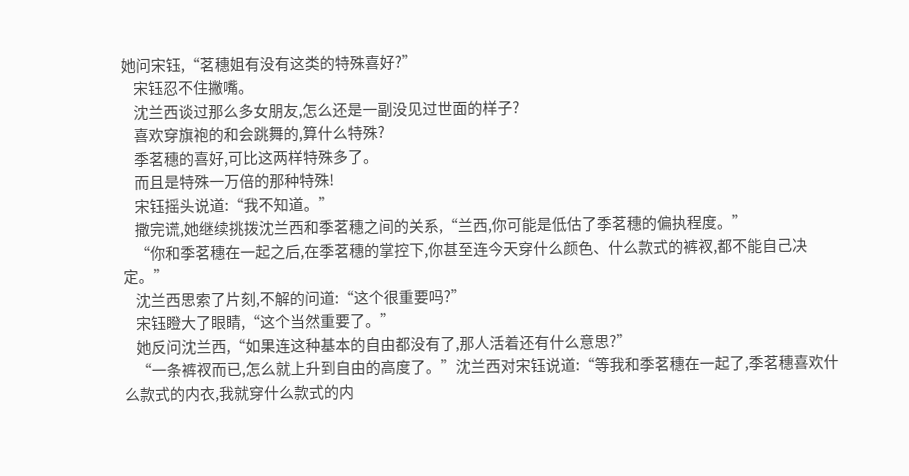她问宋钰,“茗穗姐有没有这类的特殊喜好?”
    宋钰忍不住撇嘴。
    沈兰西谈过那么多女朋友,怎么还是一副没见过世面的样子?
    喜欢穿旗袍的和会跳舞的,算什么特殊?
    季茗穗的喜好,可比这两样特殊多了。
    而且是特殊一万倍的那种特殊!
    宋钰摇头说道:“我不知道。”
    撒完谎,她继续挑拨沈兰西和季茗穗之间的关系,“兰西,你可能是低估了季茗穗的偏执程度。”
    “你和季茗穗在一起之后,在季茗穗的掌控下,你甚至连今天穿什么颜色、什么款式的裤衩,都不能自己决定。”
    沈兰西思索了片刻,不解的问道:“这个很重要吗?”
    宋钰瞪大了眼睛,“这个当然重要了。”
    她反问沈兰西,“如果连这种基本的自由都没有了,那人活着还有什么意思?”
    “一条裤衩而已,怎么就上升到自由的高度了。”沈兰西对宋钰说道:“等我和季茗穗在一起了,季茗穗喜欢什么款式的内衣,我就穿什么款式的内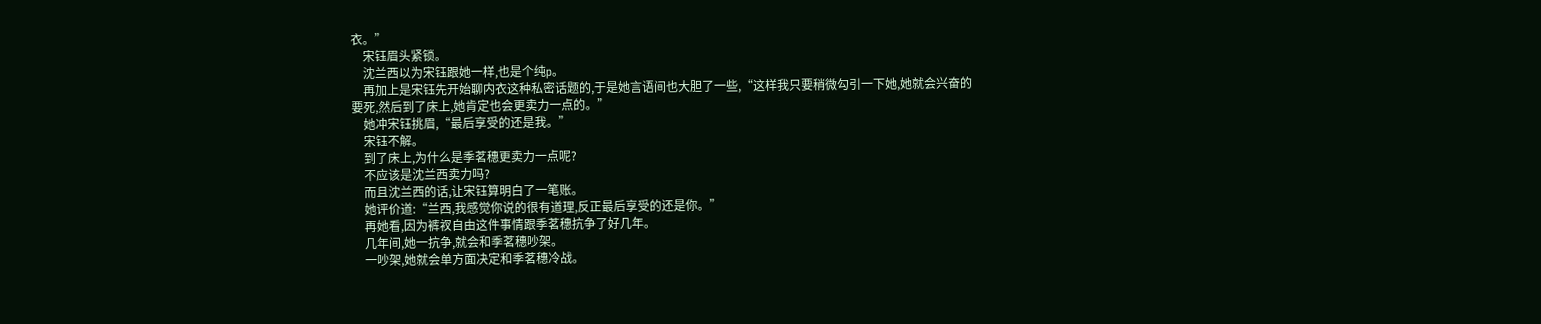衣。”
    宋钰眉头紧锁。
    沈兰西以为宋钰跟她一样,也是个纯p。
    再加上是宋钰先开始聊内衣这种私密话题的,于是她言语间也大胆了一些,“这样我只要稍微勾引一下她,她就会兴奋的要死,然后到了床上,她肯定也会更卖力一点的。”
    她冲宋钰挑眉,“最后享受的还是我。”
    宋钰不解。
    到了床上,为什么是季茗穗更卖力一点呢?
    不应该是沈兰西卖力吗?
    而且沈兰西的话,让宋钰算明白了一笔账。
    她评价道:“兰西,我感觉你说的很有道理,反正最后享受的还是你。”
    再她看,因为裤衩自由这件事情跟季茗穗抗争了好几年。
    几年间,她一抗争,就会和季茗穗吵架。
    一吵架,她就会单方面决定和季茗穗冷战。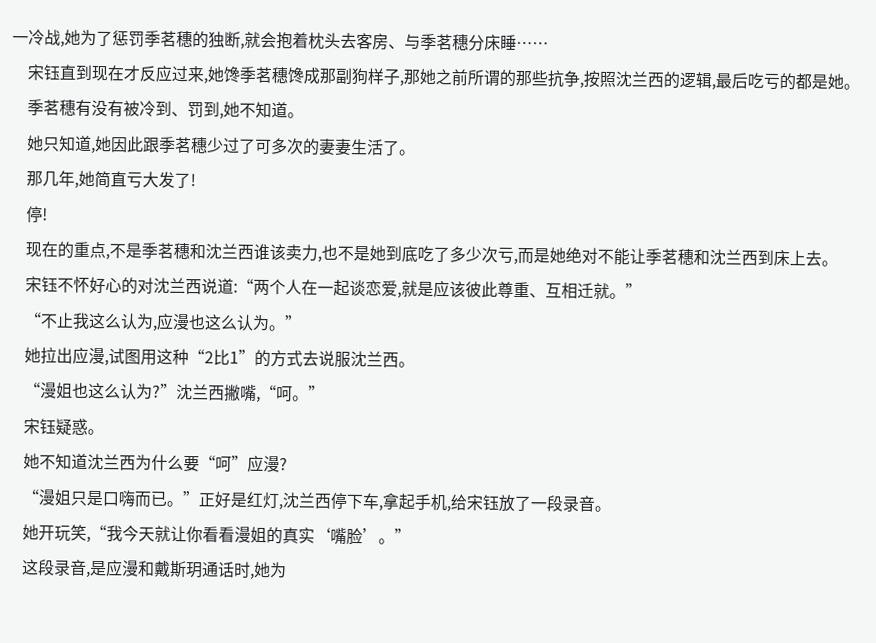一冷战,她为了惩罚季茗穗的独断,就会抱着枕头去客房、与季茗穗分床睡……
    宋钰直到现在才反应过来,她馋季茗穗馋成那副狗样子,那她之前所谓的那些抗争,按照沈兰西的逻辑,最后吃亏的都是她。
    季茗穗有没有被冷到、罚到,她不知道。
    她只知道,她因此跟季茗穗少过了可多次的妻妻生活了。
    那几年,她简直亏大发了!
    停!
    现在的重点,不是季茗穗和沈兰西谁该卖力,也不是她到底吃了多少次亏,而是她绝对不能让季茗穗和沈兰西到床上去。
    宋钰不怀好心的对沈兰西说道:“两个人在一起谈恋爱,就是应该彼此尊重、互相迁就。”
    “不止我这么认为,应漫也这么认为。”
    她拉出应漫,试图用这种“2比1”的方式去说服沈兰西。
    “漫姐也这么认为?”沈兰西撇嘴,“呵。”
    宋钰疑惑。
    她不知道沈兰西为什么要“呵”应漫?
    “漫姐只是口嗨而已。”正好是红灯,沈兰西停下车,拿起手机,给宋钰放了一段录音。
    她开玩笑,“我今天就让你看看漫姐的真实‘嘴脸’。”
    这段录音,是应漫和戴斯玥通话时,她为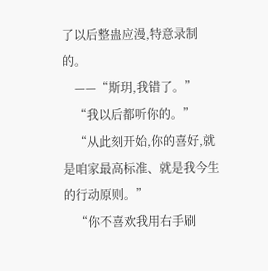了以后整蛊应漫,特意录制的。
    ——“斯玥,我错了。”
    “我以后都听你的。”
    “从此刻开始,你的喜好,就是咱家最高标准、就是我今生的行动原则。”
    “你不喜欢我用右手刷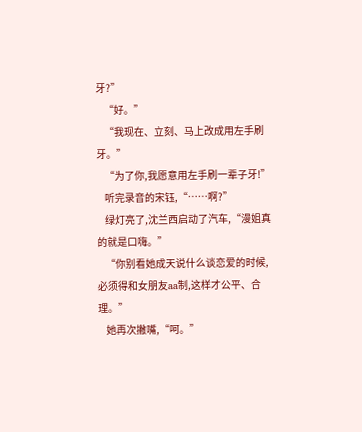牙?”
    “好。”
    “我现在、立刻、马上改成用左手刷牙。”
    “为了你,我愿意用左手刷一辈子牙!”
    听完录音的宋钰,“……啊?”
    绿灯亮了,沈兰西启动了汽车,“漫姐真的就是口嗨。”
    “你别看她成天说什么谈恋爱的时候,必须得和女朋友aa制,这样才公平、合理。”
    她再次撇嘴,“呵。”